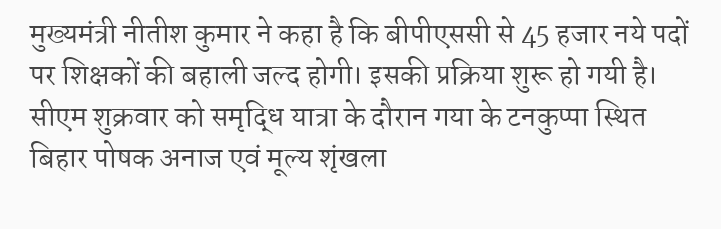मुख्यमंत्री नीतीश कुमार ने कहा है कि बीपीएससी से 45 हजार नये पदों पर शिक्षकों की बहाली जल्द होगी। इसकी प्रक्रिया शुरू हो गयी है। सीएम शुक्रवार को समृद्धि यात्रा के दौरान गया के टनकुप्पा स्थित बिहार पोषक अनाज एवं मूल्य शृंखला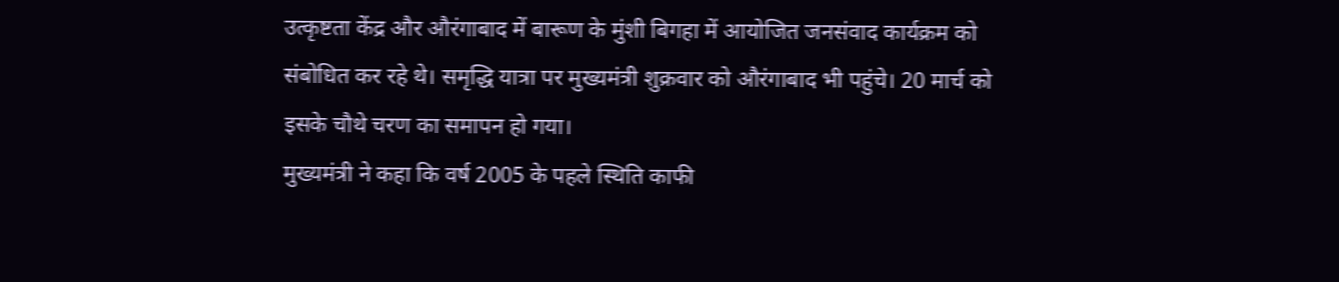उत्कृष्टता केंद्र और औरंगाबाद में बारूण के मुंशी बिगहा में आयोजित जनसंवाद कार्यक्रम को संबोधित कर रहे थे। समृद्धि यात्रा पर मुख्यमंत्री शुक्रवार को औरंगाबाद भी पहुंचे। 20 मार्च को इसके चौथे चरण का समापन हो गया।
मुख्यमंत्री ने कहा कि वर्ष 2005 के पहले स्थिति काफी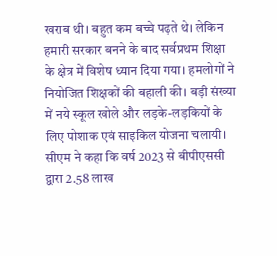खराब थी। बहुत कम बच्चे पढ़ते थे। लेकिन हमारी सरकार बनने के बाद सर्वप्रथम शिक्षा के क्षेत्र में विशेष ध्यान दिया गया। हमलोगों ने नियोजित शिक्षकों की बहाली की। बड़ी संख्या में नये स्कूल खोले और लड़के-लड़कियों के लिए पोशाक एवं साइकिल योजना चलायी। सीएम ने कहा कि वर्ष 2023 से बीपीएससी द्वारा 2.58 लाख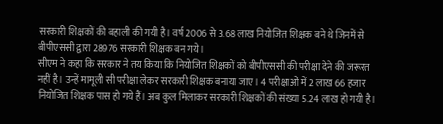सरकारी शिक्षकों की बहाली की गयी है। वर्ष 2006 से 3.68 लाख नियोजित शिक्षक बने थे जिनमें से बीपीएससी द्वारा 28976 सरकारी शिक्षक बन गये।
सीएम ने कहा कि सरकार ने तय किया कि नियोजित शिक्षकों को बीपीएससी की परीक्षा देने की जरूरत नहीं है। उन्हें मामूली सी परीक्षा लेकर सरकारी शिक्षक बनाया जाए। 4 परीक्षाओं में 2 लाख 66 हजार नियोजित शिक्षक पास हो गये हैं। अब कुल मिलाकर सरकारी शिक्षकों की संख्या 5.24 लाख हो गयी है।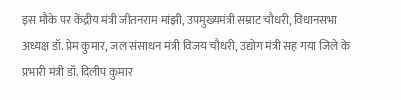इस मौके पर केंद्रीय मंत्री जीतनराम मांझी, उपमुख्यमंत्री सम्राट चौधरी, विधानसभा अध्यक्ष डॉ. प्रेम कुमार, जल संसाधन मंत्री विजय चौधरी, उद्योग मंत्री सह गया जिले के प्रभारी मंत्री डॉ. दिलीप कुमार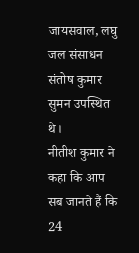जायसवाल, लघु जल संसाधन संतोष कुमार सुमन उपस्थित थे।
नीतीश कुमार ने कहा कि आप सब जानते हैं कि 24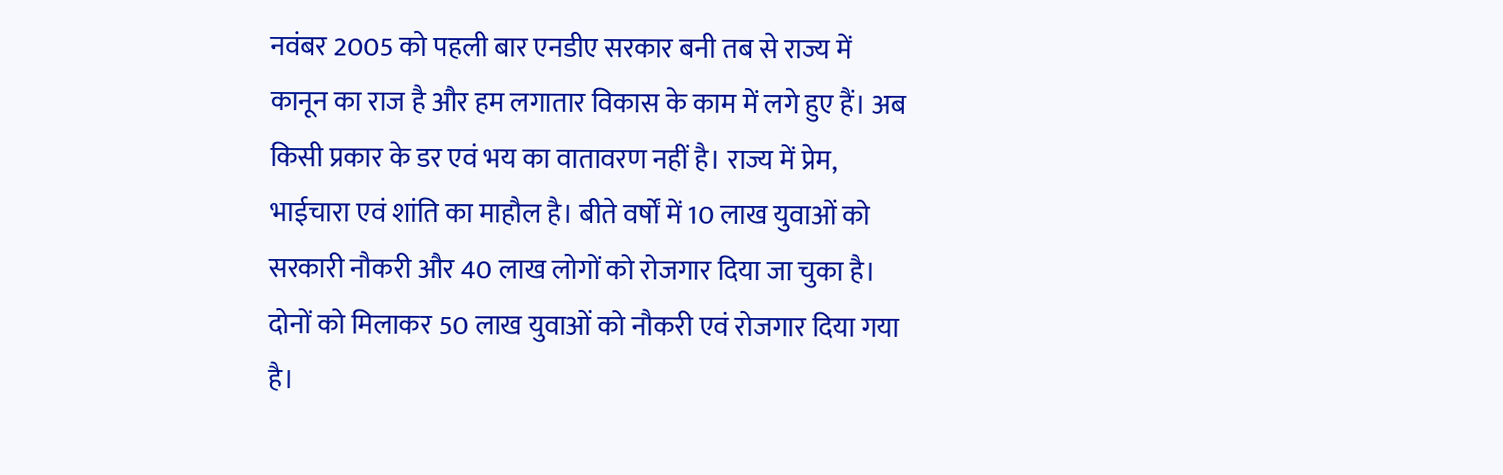नवंबर 2005 को पहली बार एनडीए सरकार बनी तब से राज्य में कानून का राज है और हम लगातार विकास के काम में लगे हुए हैं। अब किसी प्रकार के डर एवं भय का वातावरण नहीं है। राज्य में प्रेम, भाईचारा एवं शांति का माहौल है। बीते वर्षों में 10 लाख युवाओं को सरकारी नौकरी और 40 लाख लोगों को रोजगार दिया जा चुका है। दोनों को मिलाकर 50 लाख युवाओं को नौकरी एवं रोजगार दिया गया है।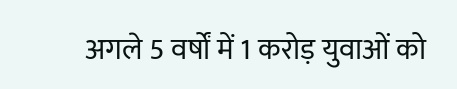अगले 5 वर्षों में 1 करोड़ युवाओं को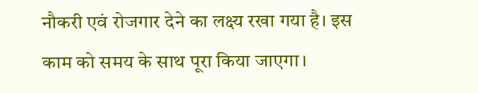नौकरी एवं रोजगार देने का लक्ष्य रखा गया है। इस काम को समय के साथ पूरा किया जाएगा।